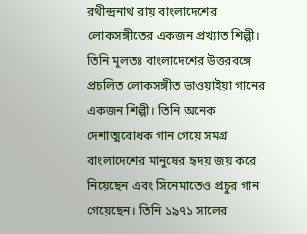রথীন্দ্রনাথ রায় বাংলাদেশের লোকসঙ্গীতের একজন প্রখ্যাত শিল্পী। তিনি মূলতঃ বাংলাদেশের উত্তরবঙ্গে প্রচলিত লোকসঙ্গীত ভাওয়াইয়া গানের একজন শিল্পী। তিনি অনেক দেশাত্মবোধক গান গেয়ে সমগ্র বাংলাদেশের মানুষের হৃদয় জয় করে নিয়েছেন এবং সিনেমাতেও প্রচুর গান গেয়েছেন। তিনি ১৯৭১ সালের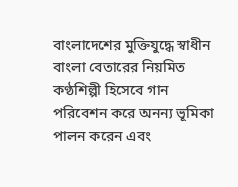বাংলাদেশের মুক্তিযুদ্ধে স্বাধীন বাংলা বেতারের নিয়মিত কণ্ঠশিল্পী হিসেবে গান পরিবেশন করে অনন্য ভূমিকা পালন করেন এবং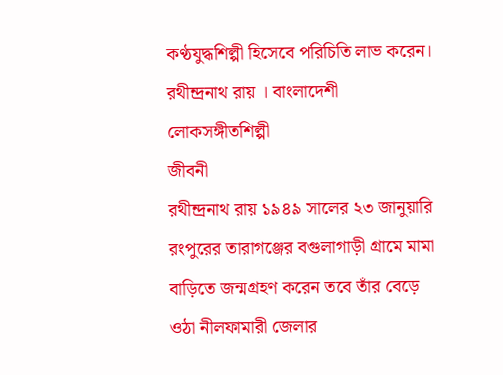কণ্ঠযুদ্ধশিল্পী হিসেবে পরিচিতি লাভ করেন।
রথীন্দ্রনাথ রায় । বাংলাদেশী লোকসঙ্গীতশিল্পী
জীবনী
রথীন্দ্রনাথ রায় ১৯৪৯ সালের ২৩ জানুয়ারি রংপুরের তারাগঞ্জের বগুলাগাড়ী গ্রামে মামা বাড়িতে জন্মগ্রহণ করেন তবে তাঁর বেড়ে ওঠা নীলফামারী জেলার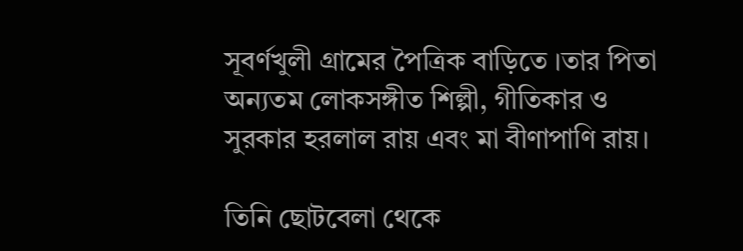সূবর্ণখুলী গ্রামের পৈত্রিক বাড়িতে ।তার পিতা অন্যতম লোকসঙ্গীত শিল্পী, গীতিকার ও সুরকার হরলাল রায় এবং মা বীণাপাণি রায়।

তিনি ছোটবেলা থেকে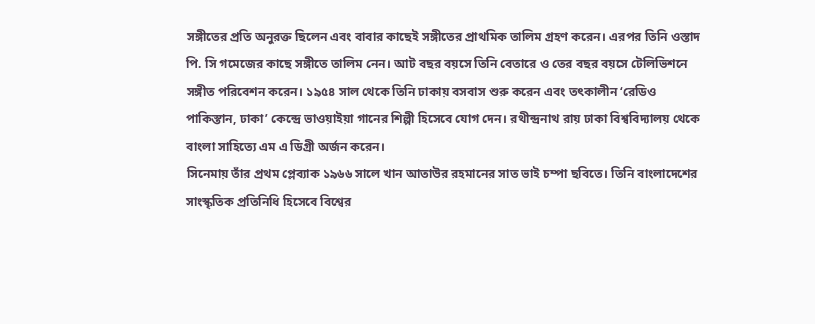সঙ্গীতের প্রতি অনুরক্ত ছিলেন এবং বাবার কাছেই সঙ্গীতের প্রাথমিক তালিম গ্রহণ করেন। এরপর তিনি ওস্তাদ পি. সি গমেজের কাছে সঙ্গীতে তালিম নেন। আট বছর বয়সে তিনি বেতারে ও তের বছর বয়সে টেলিভিশনে সঙ্গীত পরিবেশন করেন। ১৯৫৪ সাল থেকে তিনি ঢাকায় বসবাস শুরু করেন এবং তৎকালীন ‘রেডিও পাকিস্তান, ঢাকা’ কেন্দ্রে ভাওয়াইয়া গানের শিল্পী হিসেবে যোগ দেন। রথীন্দ্রনাথ রায় ঢাকা বিশ্ববিদ্যালয় থেকে বাংলা সাহিত্যে এম এ ডিগ্রী অর্জন করেন।
সিনেমায় তাঁর প্রথম প্লেব্যাক ১৯৬৬ সালে খান আতাউর রহমানের সাত ভাই চম্পা ছবিতে। তিনি বাংলাদেশের সাংস্কৃতিক প্রতিনিধি হিসেবে বিশ্বের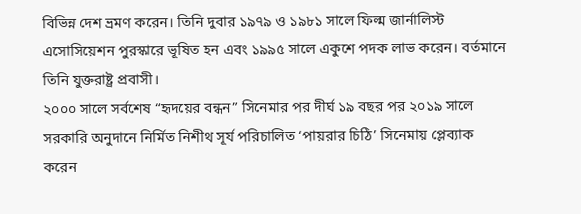বিভিন্ন দেশ ভ্রমণ করেন। তিনি দুবার ১৯৭৯ ও ১৯৮১ সালে ফিল্ম জার্নালিস্ট এসোসিয়েশন পুরস্কারে ভূষিত হন এবং ১৯৯৫ সালে একুশে পদক লাভ করেন। বর্তমানে তিনি যুক্তরাষ্ট্র প্রবাসী।
২০০০ সালে সর্বশেষ “হৃদয়ের বন্ধন” সিনেমার পর দীর্ঘ ১৯ বছর পর ২০১৯ সালে সরকারি অনুদানে নির্মিত নিশীথ সূর্য পরিচালিত ‘পায়রার চিঠি’ সিনেমায় প্লেব্যাক করেন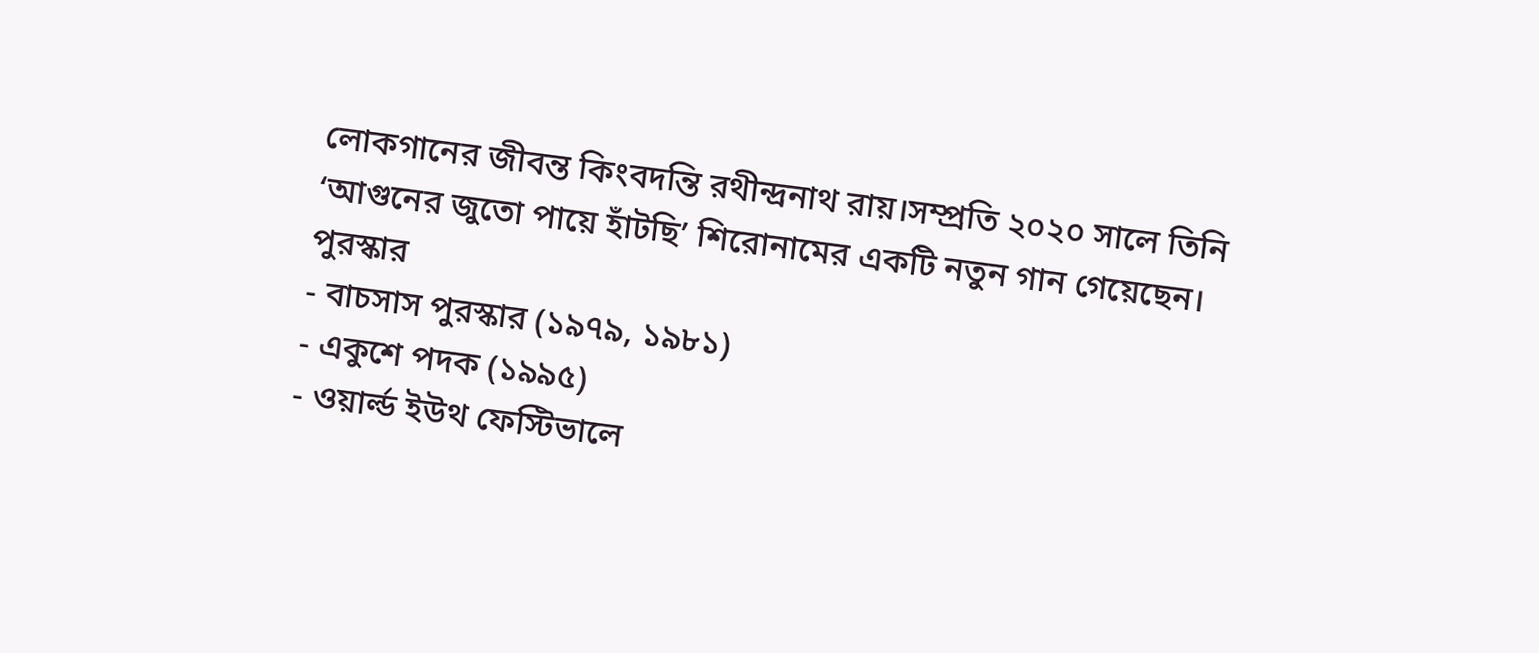লোকগানের জীবন্ত কিংবদন্তি রথীন্দ্রনাথ রায়।সম্প্রতি ২০২০ সালে তিনি ‘আগুনের জুতো পায়ে হাঁটছি’ শিরোনামের একটি নতুন গান গেয়েছেন।
পুরস্কার
- বাচসাস পুরস্কার (১৯৭৯, ১৯৮১)
- একুশে পদক (১৯৯৫)
- ওয়ার্ল্ড ইউথ ফেস্টিভালে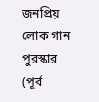জনপ্রিয় লোক গান পুরস্কার (পূর্ব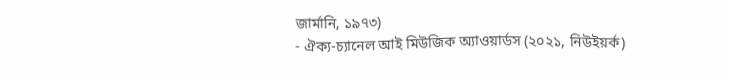জার্মানি, ১৯৭৩)
- ঐক্য-চ্যানেল আই মিউজিক অ্যাওয়ার্ডস (২০২১, নিউইয়র্ক)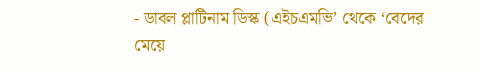- ডাবল প্লাটিনাম ডিস্ক (এইচএমভি’ থেকে ‘বেদের মেয়ে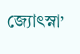জ্যোৎস্না’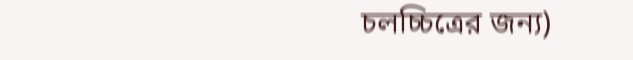চলচ্চিত্রের জন্য)